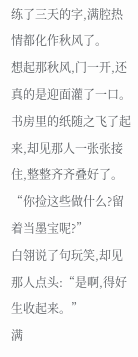练了三天的字,满腔热情都化作秋风了。
想起那秋风,门一开,还真的是迎面灌了一口。
书房里的纸随之飞了起来,却见那人一张张接住,整整齐齐叠好了。
“你捡这些做什么?留着当墨宝呢?”
白翎说了句玩笑,却见那人点头:“是啊,得好生收起来。”
满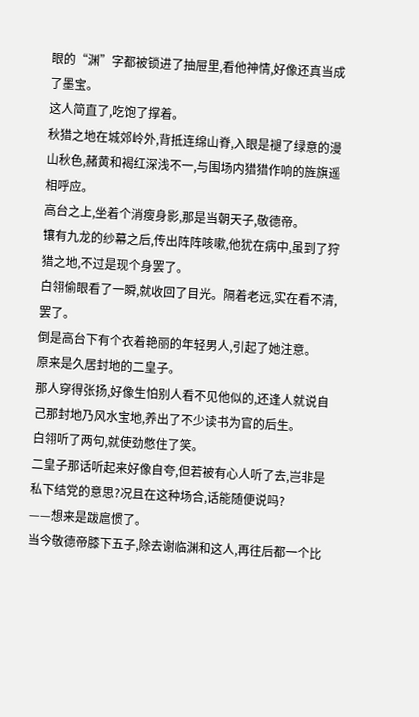眼的“渊”字都被锁进了抽屉里,看他神情,好像还真当成了墨宝。
这人简直了,吃饱了撑着。
秋猎之地在城郊岭外,背抵连绵山脊,入眼是褪了绿意的漫山秋色,赭黄和褐红深浅不一,与围场内猎猎作响的旌旗遥相呼应。
高台之上,坐着个消瘦身影,那是当朝天子,敬德帝。
镶有九龙的纱幕之后,传出阵阵咳嗽,他犹在病中,虽到了狩猎之地,不过是现个身罢了。
白翎偷眼看了一瞬,就收回了目光。隔着老远,实在看不清,罢了。
倒是高台下有个衣着艳丽的年轻男人,引起了她注意。
原来是久居封地的二皇子。
那人穿得张扬,好像生怕别人看不见他似的,还逢人就说自己那封地乃风水宝地,养出了不少读书为官的后生。
白翎听了两句,就使劲憋住了笑。
二皇子那话听起来好像自夸,但若被有心人听了去,岂非是私下结党的意思?况且在这种场合,话能随便说吗?
——想来是跋扈惯了。
当今敬德帝膝下五子,除去谢临渊和这人,再往后都一个比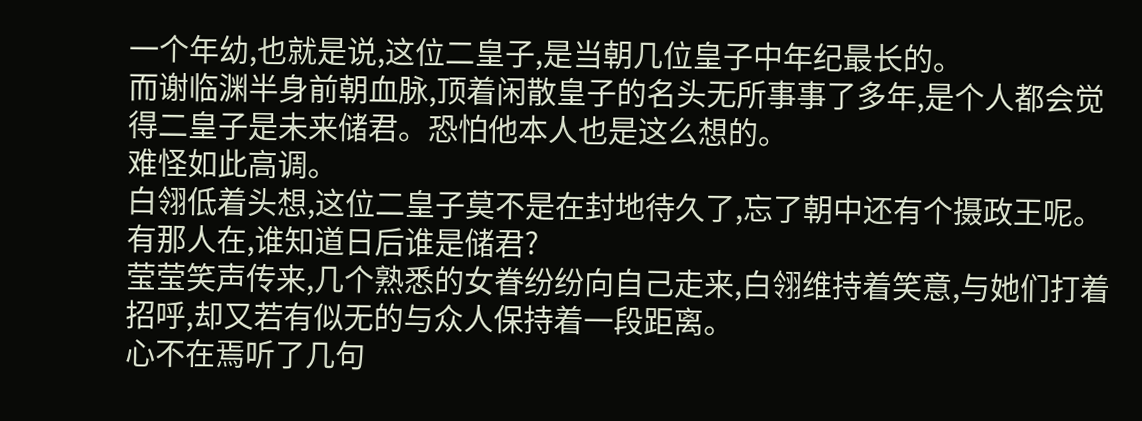一个年幼,也就是说,这位二皇子,是当朝几位皇子中年纪最长的。
而谢临渊半身前朝血脉,顶着闲散皇子的名头无所事事了多年,是个人都会觉得二皇子是未来储君。恐怕他本人也是这么想的。
难怪如此高调。
白翎低着头想,这位二皇子莫不是在封地待久了,忘了朝中还有个摄政王呢。有那人在,谁知道日后谁是储君?
莹莹笑声传来,几个熟悉的女眷纷纷向自己走来,白翎维持着笑意,与她们打着招呼,却又若有似无的与众人保持着一段距离。
心不在焉听了几句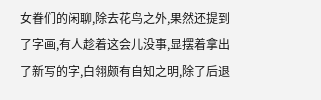女眷们的闲聊,除去花鸟之外,果然还提到了字画,有人趁着这会儿没事,显摆着拿出了新写的字,白翎颇有自知之明,除了后退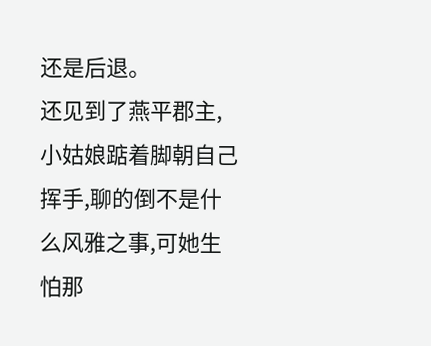还是后退。
还见到了燕平郡主,小姑娘踮着脚朝自己挥手,聊的倒不是什么风雅之事,可她生怕那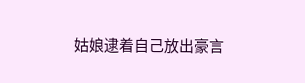姑娘逮着自己放出豪言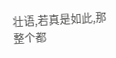壮语,若真是如此,那整个都